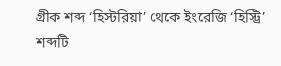গ্রীক শব্দ ‘হিস্টরিয়া’ থেকে ইংরেজি ‘হিস্ট্রি’ শব্দটি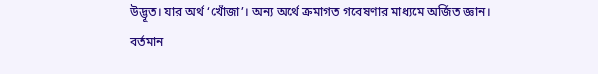উদ্ভূত। যার অর্থ ‘খোঁজা’। অন্য অর্থে ক্রমাগত গবেষণার মাধ্যমে অর্জিত জ্ঞান। বর্তমান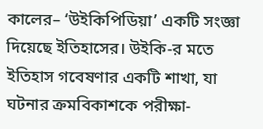কালের– ‘উইকিপিডিয়া’ একটি সংজ্ঞা দিয়েছে ইতিহাসের। উইকি-র মতে ইতিহাস গবেষণার একটি শাখা, যা ঘটনার ক্রমবিকাশকে পরীক্ষা-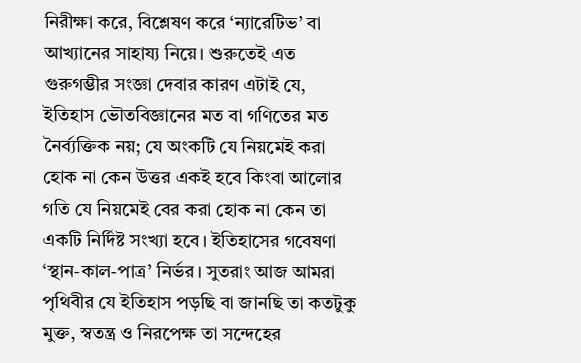নিরীক্ষা করে, বিশ্লেষণ করে ‘ন্যারেটিভ’ বা আখ্যানের সাহায্য নিয়ে। শুরুতেই এত গুরুগম্ভীর সংজ্ঞা দেবার কারণ এটাই যে, ইতিহাস ভৌতবিজ্ঞানের মত বা গণিতের মত নৈর্ব্যক্তিক নয়; যে অংকটি যে নিয়মেই করা হোক না কেন উত্তর একই হবে কিংবা আলোর গতি যে নিয়মেই বের করা হোক না কেন তা একটি নির্দিষ্ট সংখ্যা হবে। ইতিহাসের গবেষণা ‘স্থান-কাল-পাত্র’ নির্ভর। সুতরাং আজ আমরা পৃথিবীর যে ইতিহাস পড়ছি বা জানছি তা কতটুকু মুক্ত, স্বতন্ত্র ও নিরপেক্ষ তা সন্দেহের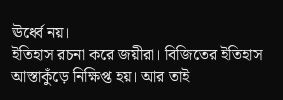ঊর্ধ্বে নয়।
ইতিহাস রচনা করে জয়ীরা। বিজিতের ইতিহাস আস্তাকুঁড়ে নিক্ষিপ্ত হয়। আর তাই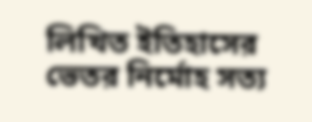লিখিত ইতিহাসের ভেতর নির্মোহ সত্য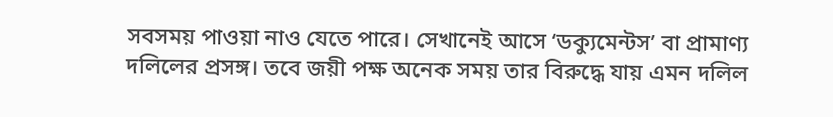সবসময় পাওয়া নাও যেতে পারে। সেখানেই আসে ‘ডক্যুমেন্টস’ বা প্রামাণ্য দলিলের প্রসঙ্গ। তবে জয়ী পক্ষ অনেক সময় তার বিরুদ্ধে যায় এমন দলিল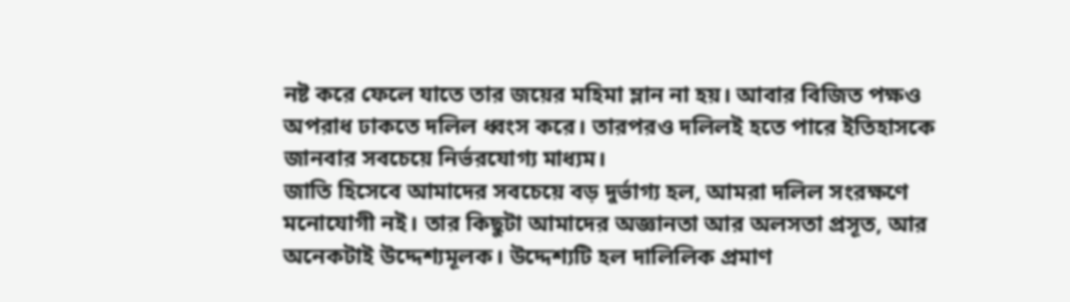নষ্ট করে ফেলে যাতে তার জয়ের মহিমা ম্লান না হয়। আবার বিজিত পক্ষও অপরাধ ঢাকতে দলিল ধ্বংস করে। তারপরও দলিলই হতে পারে ইতিহাসকে জানবার সবচেয়ে নির্ভরযোগ্য মাধ্যম।
জাতি হিসেবে আমাদের সবচেয়ে বড় দুর্ভাগ্য হল, আমরা দলিল সংরক্ষণে মনোযোগী নই। তার কিছুটা আমাদের অজ্ঞানতা আর অলসতা প্রসূত, আর অনেকটাই উদ্দেশ্যমূলক। উদ্দেশ্যটি হল দালিলিক প্রমাণ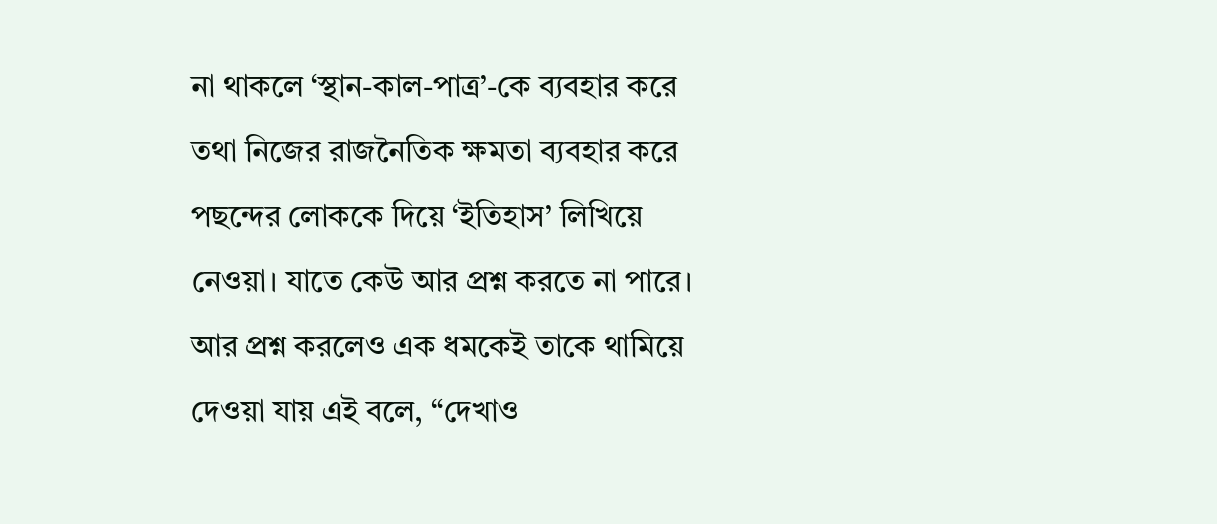না থাকলে ‘স্থান-কাল-পাত্র’-কে ব্যবহার করে তথা নিজের রাজনৈতিক ক্ষমতা ব্যবহার করে পছন্দের লোককে দিয়ে ‘ইতিহাস’ লিখিয়ে নেওয়া। যাতে কেউ আর প্রশ্ন করতে না পারে। আর প্রশ্ন করলেও এক ধমকেই তাকে থামিয়ে দেওয়া যায় এই বলে, “দেখাও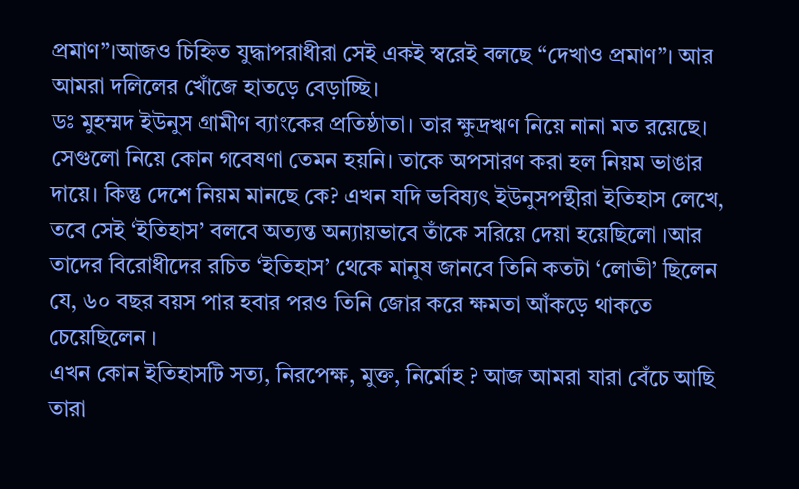প্রমাণ”।আজও চিহ্নিত যুদ্ধাপরাধীরা সেই একই স্বরেই বলছে “দেখাও প্রমাণ”। আর আমরা দলিলের খোঁজে হাতড়ে বেড়াচ্ছি।
ডঃ মুহম্মদ ইউনুস গ্রামীণ ব্যাংকের প্রতিষ্ঠাতা। তার ক্ষুদ্রঋণ নিয়ে নানা মত রয়েছে। সেগুলো নিয়ে কোন গবেষণা তেমন হয়নি। তাকে অপসারণ করা হল নিয়ম ভাঙার দায়ে। কিন্তু দেশে নিয়ম মানছে কে? এখন যদি ভবিষ্যৎ ইউনুসপন্থীরা ইতিহাস লেখে, তবে সেই ‘ইতিহাস’ বলবে অত্যন্ত অন্যায়ভাবে তাঁকে সরিয়ে দেয়া হয়েছিলো ।আর তাদের বিরোধীদের রচিত ‘ইতিহাস’ থেকে মানুষ জানবে তিনি কতটা ‘লোভী’ ছিলেন যে, ৬০ বছর বয়স পার হবার পরও তিনি জোর করে ক্ষমতা আঁকড়ে থাকতে চেয়েছিলেন ।
এখন কোন ইতিহাসটি সত্য, নিরপেক্ষ, মুক্ত, নির্মোহ ? আজ আমরা যারা বেঁচে আছি তারা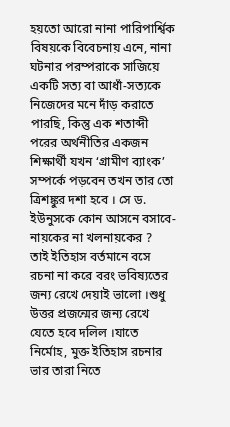হয়তো আরো নানা পারিপার্শ্বিক বিষয়কে বিবেচনায় এনে, নানা ঘটনার পরম্পরাকে সাজিয়ে একটি সত্য বা আধাঁ-সত্যকে নিজেদের মনে দাঁড় করাতে পারছি, কিন্তু এক শতাব্দী পরের অর্থনীতির একজন শিক্ষার্থী যখন ‘গ্রামীণ ব্যাংক’ সম্পর্কে পড়বেন তখন তার তো ত্রিশঙ্কুর দশা হবে । সে ড. ইউনুসকে কোন আসনে বসাবে- নায়কের না খলনায়কের ?
তাই ইতিহাস বর্তমানে বসে রচনা না করে বরং ভবিষ্যতের জন্য রেখে দেয়াই ভালো ।শুধু উত্তর প্রজন্মের জন্য রেখে যেতে হবে দলিল ।যাতে নির্মোহ, মুক্ত ইতিহাস রচনার ভার তারা নিতে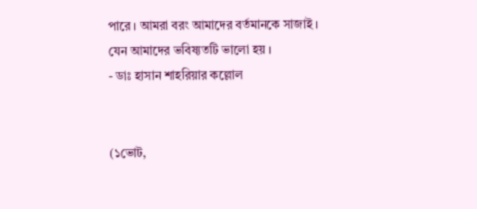পারে । আমরা বরং আমাদের বর্তমানকে সাজাই । যেন আমাদের ভবিষ্যতটি ভালো হয় ।
- ডাঃ হাসান শাহরিয়ার কল্লোল


(১ভোট,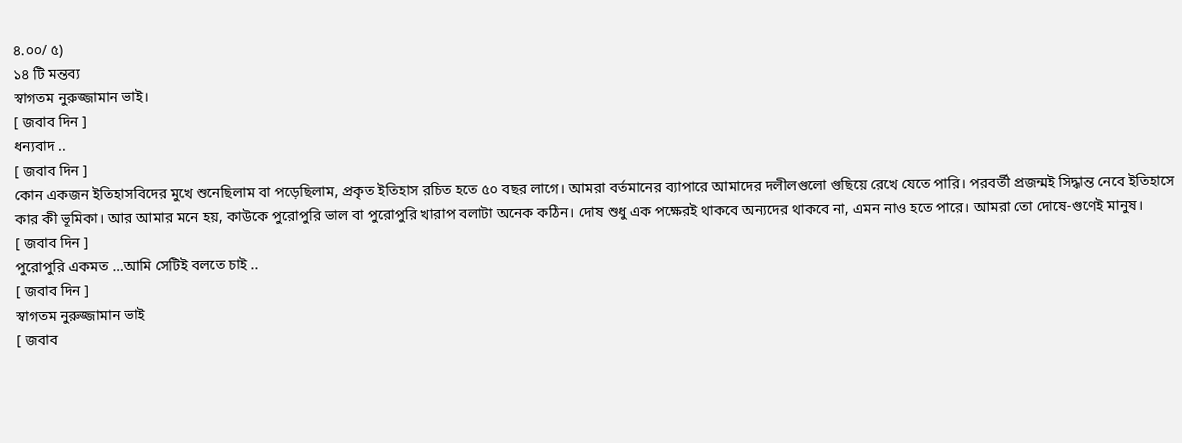৪.০০/ ৫)
১৪ টি মন্তব্য
স্বাগতম নুরুজ্জামান ভাই।
[ জবাব দিন ]
ধন্যবাদ ..
[ জবাব দিন ]
কোন একজন ইতিহাসবিদের মুখে শুনেছিলাম বা পড়েছিলাম, প্রকৃত ইতিহাস রচিত হতে ৫০ বছর লাগে। আমরা বর্তমানের ব্যাপারে আমাদের দলীলগুলো গুছিয়ে রেখে যেতে পারি। পরবর্তী প্রজন্মই সিদ্ধান্ত নেবে ইতিহাসে কার কী ভূমিকা। আর আমার মনে হয়, কাউকে পুরোপুরি ভাল বা পুরোপুরি খারাপ বলাটা অনেক কঠিন। দোষ শুধু এক পক্ষেরই থাকবে অন্যদের থাকবে না, এমন নাও হতে পারে। আমরা তো দোষে-গুণেই মানুষ।
[ জবাব দিন ]
পুরোপুরি একমত …আমি সেটিই বলতে চাই ..
[ জবাব দিন ]
স্বাগতম নুরুজ্জামান ভাই
[ জবাব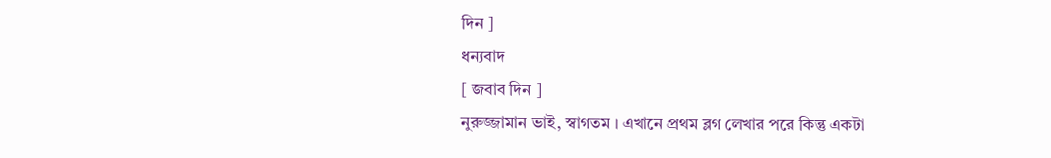দিন ]
ধন্যবাদ
[ জবাব দিন ]
নুরুজ্জামান ভাই, স্বাগতম । এখানে প্রথম ব্লগ লেখার পরে কিন্তু একটা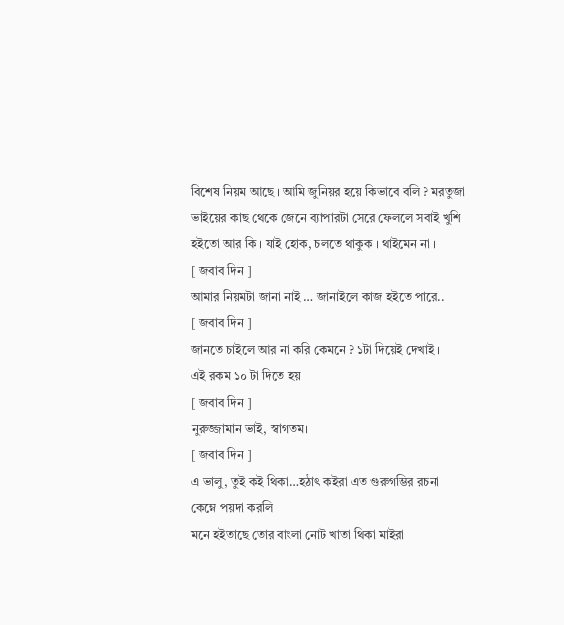বিশেষ নিয়ম আছে । আমি জুনিয়র হয়ে কিভাবে বলি ? মরতুজা ভাইয়ের কাছ থেকে জেনে ব্যাপারটা সেরে ফেললে সবাই খুশি হইতো আর কি । যাই হোক, চলতে থাকুক । থাইমেন না ।
[ জবাব দিন ]
আমার নিয়মটা জানা নাই … জানাইলে কাজ হইতে পারে..
[ জবাব দিন ]
জানতে চাইলে আর না করি কেমনে ? ১টা দিয়েই দেখাই ।
এই রকম ১০ টা দিতে হয়
[ জবাব দিন ]
নুরুজ্জামান ভাই, স্বাগতম।
[ জবাব দিন ]
এ ভালু, তুই কই থিকা…হঠাৎ কইরা এত গুরুগম্ভির রচনা কেম্নে পয়দা করলি
মনে হইতাছে তোর বাংলা নোট খাতা থিকা মাইরা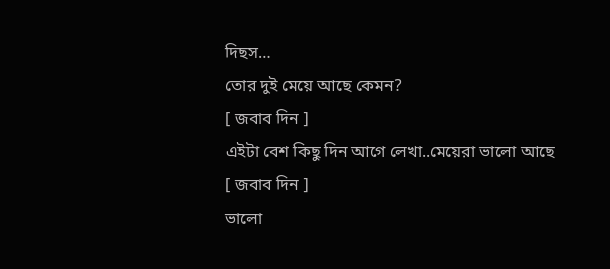দিছস…
তোর দুই মেয়ে আছে কেমন?
[ জবাব দিন ]
এইটা বেশ কিছু দিন আগে লেখা..মেয়েরা ভালো আছে
[ জবাব দিন ]
ভালো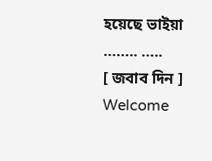হয়েছে ভাইয়া …….. …..
[ জবাব দিন ]
Welcome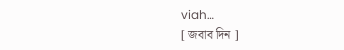viah…
[ জবাব দিন ]